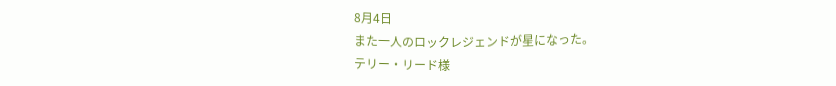8月4日
また一人のロックレジェンドが星になった。
テリー・リード様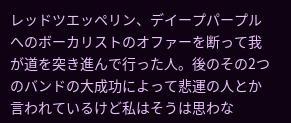レッドツエッペリン、デイープパープルへのボーカリストのオファーを断って我が道を突き進んで行った人。後のその2つのバンドの大成功によって悲運の人とか言われているけど私はそうは思わな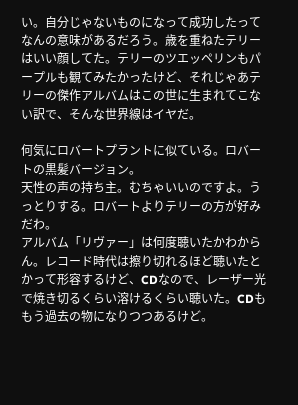い。自分じゃないものになって成功したってなんの意味があるだろう。歳を重ねたテリーはいい顔してた。テリーのツエッペリンもパープルも観てみたかったけど、それじゃあテリーの傑作アルバムはこの世に生まれてこない訳で、そんな世界線はイヤだ。

何気にロバートプラントに似ている。ロバートの黒髪バージョン。
天性の声の持ち主。むちゃいいのですよ。うっとりする。ロバートよりテリーの方が好みだわ。
アルバム「リヴァー」は何度聴いたかわからん。レコード時代は擦り切れるほど聴いたとかって形容するけど、CDなので、レーザー光で焼き切るくらい溶けるくらい聴いた。CDももう過去の物になりつつあるけど。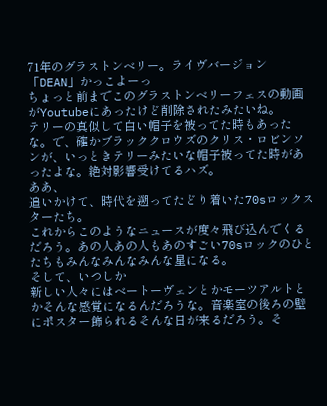71年のグラストンベリー。ライヴバージョン「DEAN」かっこよーっ
ちょっと前までこのグラストンベリーフェスの動画がYoutubeにあったけど削除されたみたいね。
テリーの真似して白い帽子を被ってた時もあったな。で、確かブラッククロウズのクリス・ロビンソンが、いっときテリーみたいな帽子被ってた時があったよな。絶対影響受けてるハズ。
ああ、
追いかけて、時代を遡ってたどり着いた70sロックスターたち。
これからこのようなニュースが度々飛び込んでくるだろう。あの人あの人もあのすごい70sロックのひとたちもみんなみんなみんな星になる。
そして、いつしか
新しい人々にはベートーヴェンとかモーツアルトとかそんな感覚になるんだろうな。音楽室の後ろの壁にポスター飾られるそんな日が来るだろう。そ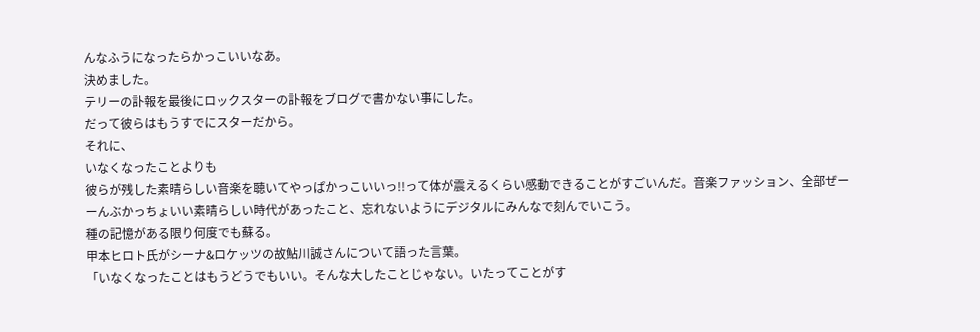んなふうになったらかっこいいなあ。
決めました。
テリーの訃報を最後にロックスターの訃報をブログで書かない事にした。
だって彼らはもうすでにスターだから。
それに、
いなくなったことよりも
彼らが残した素晴らしい音楽を聴いてやっぱかっこいいっ!!って体が震えるくらい感動できることがすごいんだ。音楽ファッション、全部ぜーーんぶかっちょいい素晴らしい時代があったこと、忘れないようにデジタルにみんなで刻んでいこう。
種の記憶がある限り何度でも蘇る。
甲本ヒロト氏がシーナ&ロケッツの故鮎川誠さんについて語った言葉。
「いなくなったことはもうどうでもいい。そんな大したことじゃない。いたってことがす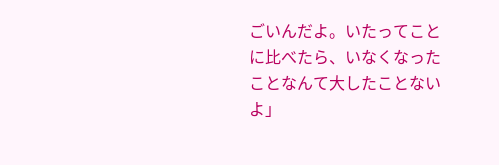ごいんだよ。いたってことに比べたら、いなくなったことなんて大したことないよ」